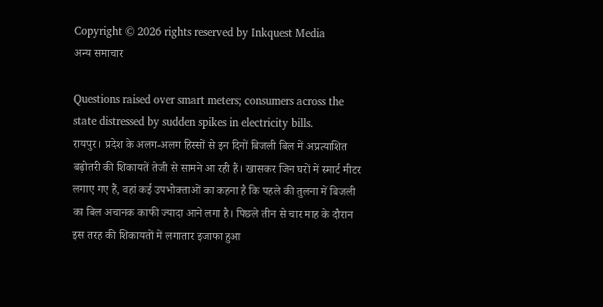Copyright © 2026 rights reserved by Inkquest Media
अन्य समाचार

Questions raised over smart meters; consumers across the state distressed by sudden spikes in electricity bills.
रायपुर। प्रदेश के अलग-अलग हिस्सों से इन दिनों बिजली बिल में अप्रत्याशित बढ़ोतरी की शिकायतें तेजी से सामने आ रही हैं। खासकर जिन घरों में स्मार्ट मीटर लगाए गए हैं, वहां कई उपभोक्ताओं का कहना है कि पहले की तुलना में बिजली का बिल अचानक काफी ज्यादा आने लगा है। पिछले तीन से चार माह के दौरान इस तरह की शिकायतों में लगातार इजाफा हुआ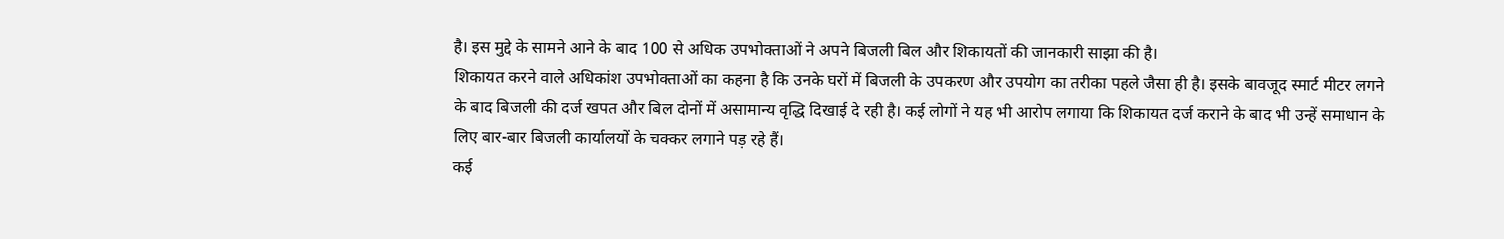है। इस मुद्दे के सामने आने के बाद 100 से अधिक उपभोक्ताओं ने अपने बिजली बिल और शिकायतों की जानकारी साझा की है।
शिकायत करने वाले अधिकांश उपभोक्ताओं का कहना है कि उनके घरों में बिजली के उपकरण और उपयोग का तरीका पहले जैसा ही है। इसके बावजूद स्मार्ट मीटर लगने के बाद बिजली की दर्ज खपत और बिल दोनों में असामान्य वृद्धि दिखाई दे रही है। कई लोगों ने यह भी आरोप लगाया कि शिकायत दर्ज कराने के बाद भी उन्हें समाधान के लिए बार-बार बिजली कार्यालयों के चक्कर लगाने पड़ रहे हैं।
कई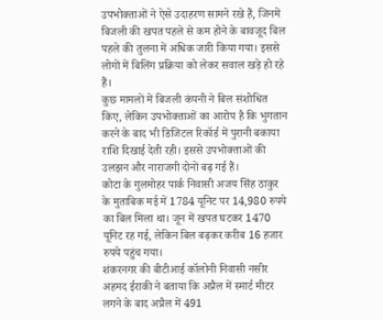उपभोक्ताओं ने ऐसे उदाहरण सामने रखे हैं, जिनमें बिजली की खपत पहले से कम होने के बावजूद बिल पहले की तुलना में अधिक जारी किया गया। इससे लोगों में बिलिंग प्रक्रिया को लेकर सवाल खड़े हो रहे हैं।
कुछ मामलों में बिजली कंपनी ने बिल संशोधित किए, लेकिन उपभोक्ताओं का आरोप है कि भुगतान करने के बाद भी डिजिटल रिकॉर्ड में पुरानी बकाया राशि दिखाई देती रही। इससे उपभोक्ताओं की उलझन और नाराजगी दोनों बढ़ गई हैं।
कोटा के गुलमोहर पार्क निवासी अजय सिंह ठाकुर के मुताबिक मई में 1784 यूनिट पर 14,980 रुपये का बिल मिला था। जून में खपत घटकर 1470 यूनिट रह गई, लेकिन बिल बढ़कर करीब 16 हजार रुपये पहुंच गया।
शंकरनगर की बीटीआई कॉलोनी निवासी नसीर अहमद ईराकी ने बताया कि अप्रैल में स्मार्ट मीटर लगने के बाद अप्रैल में 491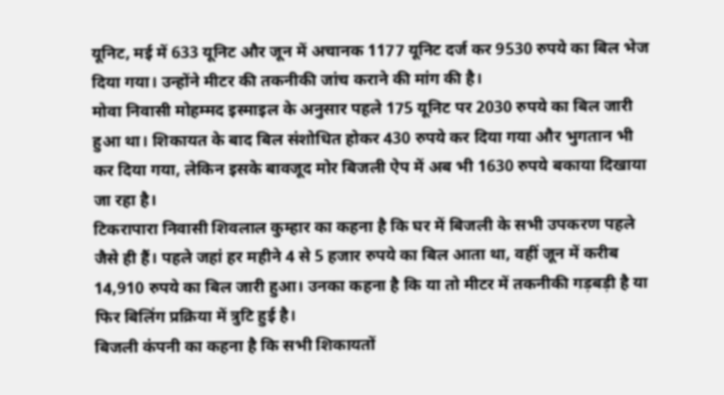यूनिट, मई में 633 यूनिट और जून में अचानक 1177 यूनिट दर्ज कर 9530 रुपये का बिल भेज दिया गया। उन्होंने मीटर की तकनीकी जांच कराने की मांग की है।
मोवा निवासी मोहम्मद इस्माइल के अनुसार पहले 175 यूनिट पर 2030 रुपये का बिल जारी हुआ था। शिकायत के बाद बिल संशोधित होकर 430 रुपये कर दिया गया और भुगतान भी कर दिया गया, लेकिन इसके बावजूद मोर बिजली ऐप में अब भी 1630 रुपये बकाया दिखाया जा रहा है।
टिकरापारा निवासी शिवलाल कुम्हार का कहना है कि घर में बिजली के सभी उपकरण पहले जैसे ही हैं। पहले जहां हर महीने 4 से 5 हजार रुपये का बिल आता था, वहीं जून में करीब 14,910 रुपये का बिल जारी हुआ। उनका कहना है कि या तो मीटर में तकनीकी गड़बड़ी है या फिर बिलिंग प्रक्रिया में त्रुटि हुई है।
बिजली कंपनी का कहना है कि सभी शिकायतों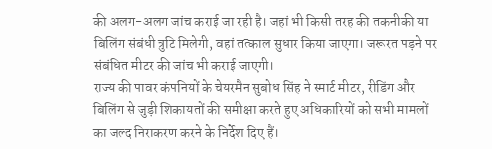की अलग-अलग जांच कराई जा रही है। जहां भी किसी तरह की तकनीकी या बिलिंग संबंधी त्रुटि मिलेगी, वहां तत्काल सुधार किया जाएगा। जरूरत पड़ने पर संबंधित मीटर की जांच भी कराई जाएगी।
राज्य की पावर कंपनियों के चेयरमैन सुबोध सिंह ने स्मार्ट मीटर, रीडिंग और बिलिंग से जुड़ी शिकायतों की समीक्षा करते हुए अधिकारियों को सभी मामलों का जल्द निराकरण करने के निर्देश दिए हैं।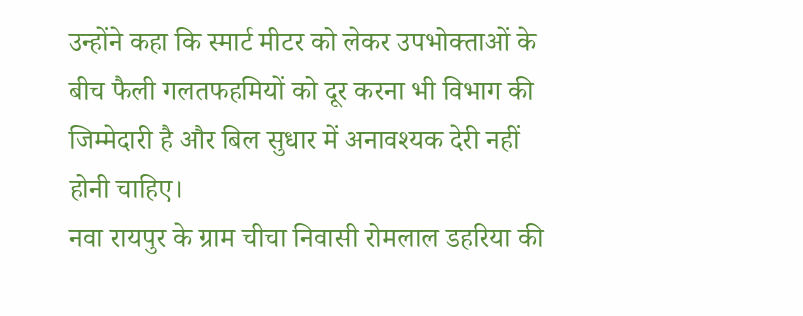उन्होंने कहा कि स्मार्ट मीटर को लेकर उपभोक्ताओं के बीच फैली गलतफहमियों को दूर करना भी विभाग की जिम्मेदारी है और बिल सुधार में अनावश्यक देरी नहीं होनी चाहिए।
नवा रायपुर के ग्राम चीचा निवासी रोमलाल डहरिया की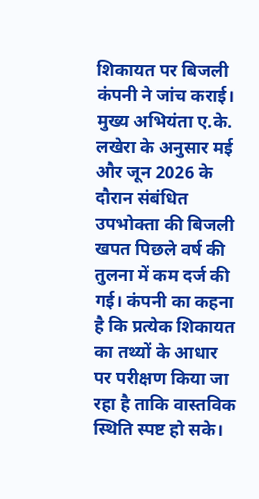शिकायत पर बिजली कंपनी ने जांच कराई। मुख्य अभियंता ए.के. लखेरा के अनुसार मई और जून 2026 के दौरान संबंधित उपभोक्ता की बिजली खपत पिछले वर्ष की तुलना में कम दर्ज की गई। कंपनी का कहना है कि प्रत्येक शिकायत का तथ्यों के आधार पर परीक्षण किया जा रहा है ताकि वास्तविक स्थिति स्पष्ट हो सके।